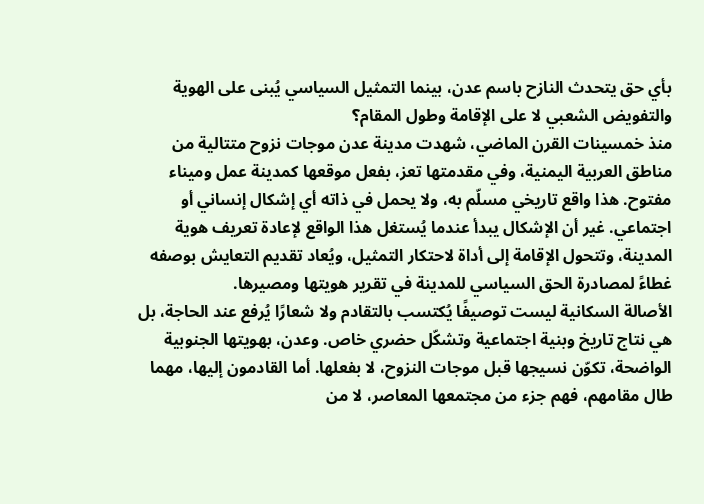بأي حق يتحدث النازح باسم عدن، بينما التمثيل السياسي يُبنى على الهوية والتفويض الشعبي لا على الإقامة وطول المقام؟
منذ خمسينات القرن الماضي، شهدت مدينة عدن موجات نزوح متتالية من مناطق العربية اليمنية، وفي مقدمتها تعز، بفعل موقعها كمدينة عمل وميناء مفتوح. هذا واقع تاريخي مسلّم به، ولا يحمل في ذاته أي إشكال إنساني أو اجتماعي. غير أن الإشكال يبدأ عندما يُستغل هذا الواقع لإعادة تعريف هوية المدينة، وتتحول الإقامة إلى أداة لاحتكار التمثيل، ويُعاد تقديم التعايش بوصفه غطاءً لمصادرة الحق السياسي للمدينة في تقرير هويتها ومصيرها.
الأصالة السكانية ليست توصيفًا يُكتسب بالتقادم ولا شعارًا يُرفع عند الحاجة، بل هي نتاج تاريخ وبنية اجتماعية وتشكّل حضري خاص. وعدن، بهويتها الجنوبية الواضحة، تكوّن نسيجها قبل موجات النزوح، لا بفعلها. أما القادمون إليها، مهما طال مقامهم، فهم جزء من مجتمعها المعاصر، لا من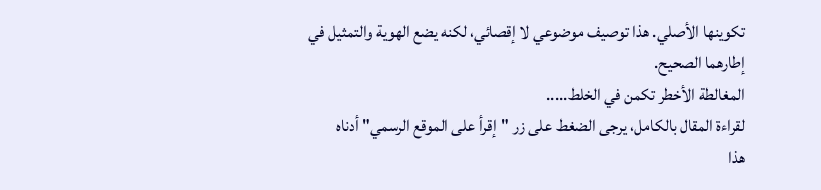تكوينها الأصلي. هذا توصيف موضوعي لا إقصائي، لكنه يضع الهوية والتمثيل في إطارهما الصحيح.
المغالطة الأخطر تكمن في الخلط.....
لقراءة المقال بالكامل، يرجى الضغط على زر "إقرأ على الموقع الرسمي" أدناه
هذا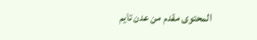المحتوى مقدم من عدن تايم